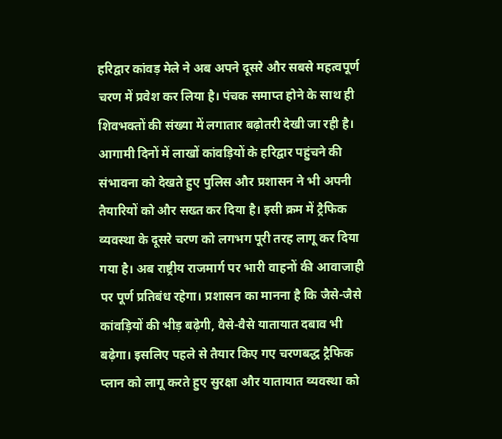हरिद्वार कांवड़ मेले ने अब अपने दूसरे और सबसे महत्वपूर्ण चरण में प्रवेश कर लिया है। पंचक समाप्त होने के साथ ही शिवभक्तों की संख्या में लगातार बढ़ोतरी देखी जा रही है। आगामी दिनों में लाखों कांवड़ियों के हरिद्वार पहुंचने की संभावना को देखते हुए पुलिस और प्रशासन ने भी अपनी तैयारियों को और सख्त कर दिया है। इसी क्रम में ट्रैफिक व्यवस्था के दूसरे चरण को लगभग पूरी तरह लागू कर दिया गया है। अब राष्ट्रीय राजमार्ग पर भारी वाहनों की आवाजाही पर पूर्ण प्रतिबंध रहेगा। प्रशासन का मानना है कि जैसे-जैसे कांवड़ियों की भीड़ बढ़ेगी, वैसे-वैसे यातायात दबाव भी बढ़ेगा। इसलिए पहले से तैयार किए गए चरणबद्ध ट्रैफिक प्लान को लागू करते हुए सुरक्षा और यातायात व्यवस्था को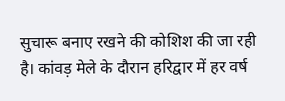सुचारू बनाए रखने की कोशिश की जा रही है। कांवड़ मेले के दौरान हरिद्वार में हर वर्ष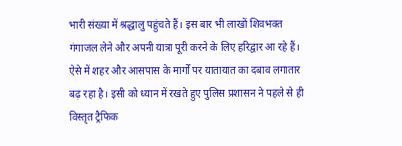भारी संख्या में श्रद्धालु पहुंचते हैं। इस बार भी लाखों शिवभक्त गंगाजल लेने और अपनी यात्रा पूरी करने के लिए हरिद्वार आ रहे हैं। ऐसे में शहर और आसपास के मार्गों पर यातायात का दबाव लगातार बढ़ रहा है। इसी को ध्यान में रखते हुए पुलिस प्रशासन ने पहले से ही विस्तृत ट्रैफिक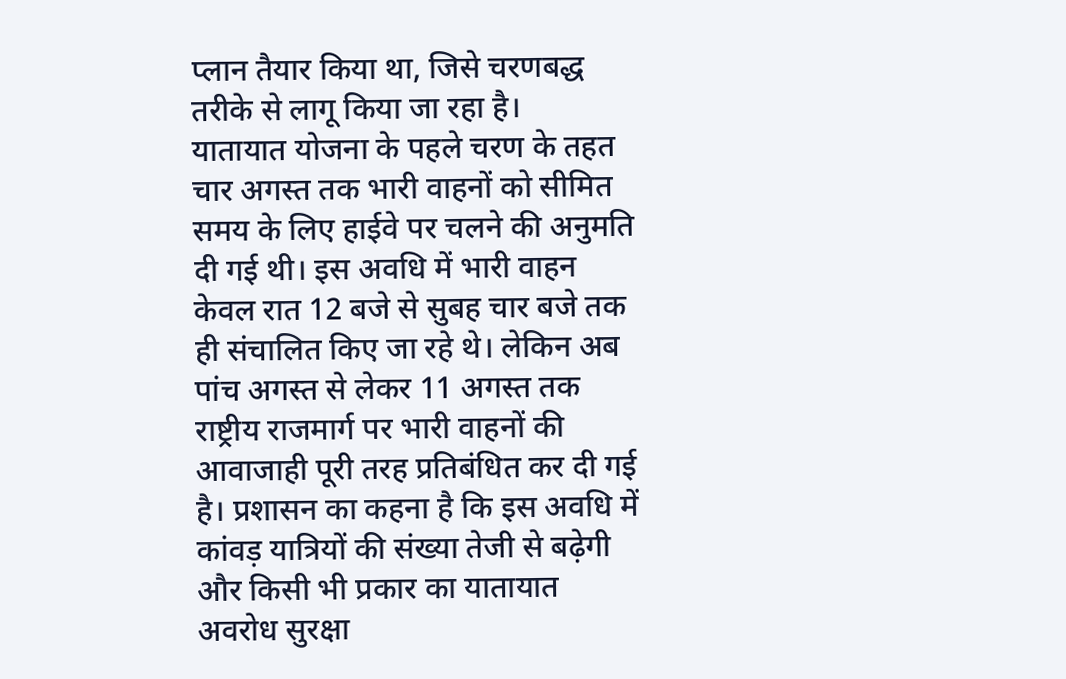प्लान तैयार किया था, जिसे चरणबद्ध तरीके से लागू किया जा रहा है।
यातायात योजना के पहले चरण के तहत चार अगस्त तक भारी वाहनों को सीमित समय के लिए हाईवे पर चलने की अनुमति दी गई थी। इस अवधि में भारी वाहन केवल रात 12 बजे से सुबह चार बजे तक ही संचालित किए जा रहे थे। लेकिन अब पांच अगस्त से लेकर 11 अगस्त तक राष्ट्रीय राजमार्ग पर भारी वाहनों की आवाजाही पूरी तरह प्रतिबंधित कर दी गई है। प्रशासन का कहना है कि इस अवधि में कांवड़ यात्रियों की संख्या तेजी से बढ़ेगी और किसी भी प्रकार का यातायात अवरोध सुरक्षा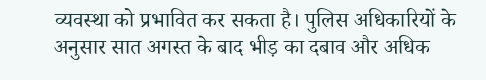व्यवस्था को प्रभावित कर सकता है। पुलिस अधिकारियों के अनुसार सात अगस्त के बाद भीड़ का दबाव और अधिक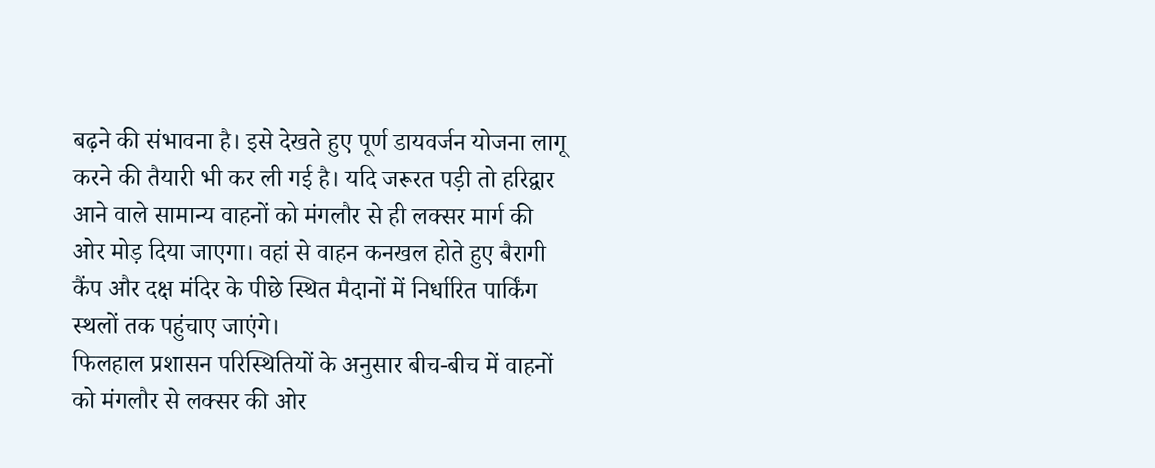बढ़ने की संभावना है। इसे देखते हुए पूर्ण डायवर्जन योजना लागू करने की तैयारी भी कर ली गई है। यदि जरूरत पड़ी तो हरिद्वार आने वाले सामान्य वाहनों को मंगलौर से ही लक्सर मार्ग की ओर मोड़ दिया जाएगा। वहां से वाहन कनखल होते हुए बैरागी कैंप और दक्ष मंदिर के पीछे स्थित मैदानों में निर्धारित पार्किंग स्थलों तक पहुंचाए जाएंगे।
फिलहाल प्रशासन परिस्थितियों के अनुसार बीच-बीच में वाहनों को मंगलौर से लक्सर की ओर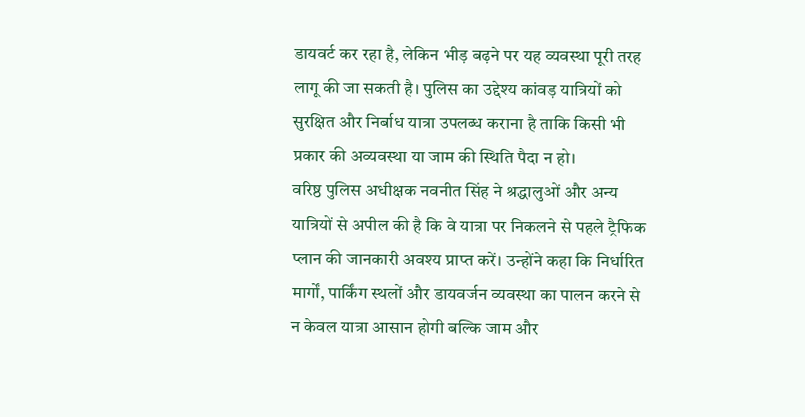डायवर्ट कर रहा है, लेकिन भीड़ बढ़ने पर यह व्यवस्था पूरी तरह लागू की जा सकती है। पुलिस का उद्देश्य कांवड़ यात्रियों को सुरक्षित और निर्बाध यात्रा उपलब्ध कराना है ताकि किसी भी प्रकार की अव्यवस्था या जाम की स्थिति पैदा न हो।
वरिष्ठ पुलिस अधीक्षक नवनीत सिंह ने श्रद्धालुओं और अन्य यात्रियों से अपील की है कि वे यात्रा पर निकलने से पहले ट्रैफिक प्लान की जानकारी अवश्य प्राप्त करें। उन्होंने कहा कि निर्धारित मार्गों, पार्किंग स्थलों और डायवर्जन व्यवस्था का पालन करने से न केवल यात्रा आसान होगी बल्कि जाम और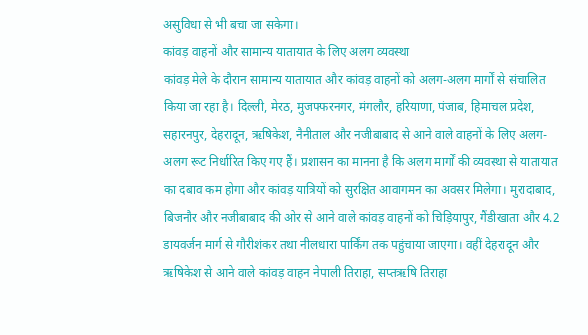असुविधा से भी बचा जा सकेगा।
कांवड़ वाहनों और सामान्य यातायात के लिए अलग व्यवस्था
कांवड़ मेले के दौरान सामान्य यातायात और कांवड़ वाहनों को अलग-अलग मार्गों से संचालित किया जा रहा है। दिल्ली, मेरठ, मुजफ्फरनगर, मंगलौर, हरियाणा, पंजाब, हिमाचल प्रदेश, सहारनपुर, देहरादून, ऋषिकेश, नैनीताल और नजीबाबाद से आने वाले वाहनों के लिए अलग-अलग रूट निर्धारित किए गए हैं। प्रशासन का मानना है कि अलग मार्गों की व्यवस्था से यातायात का दबाव कम होगा और कांवड़ यात्रियों को सुरक्षित आवागमन का अवसर मिलेगा। मुरादाबाद, बिजनौर और नजीबाबाद की ओर से आने वाले कांवड़ वाहनों को चिड़ियापुर, गैंडीखाता और 4.2 डायवर्जन मार्ग से गौरीशंकर तथा नीलधारा पार्किंग तक पहुंचाया जाएगा। वहीं देहरादून और ऋषिकेश से आने वाले कांवड़ वाहन नेपाली तिराहा, सप्तऋषि तिराहा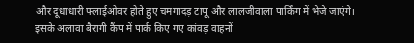और दूधाधारी फ्लाईओवर होते हुए चमगादड़ टापू और लालजीवाला पार्किंग में भेजे जाएंगे।
इसके अलावा बैरागी कैंप में पार्क किए गए कांवड़ वाहनों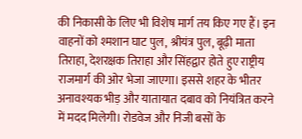की निकासी के लिए भी विशेष मार्ग तय किए गए हैं। इन वाहनों को श्मशान घाट पुल, श्रीयंत्र पुल, बूढ़ी माता तिराहा, देशरक्षक तिराहा और सिंहद्वार होते हुए राष्ट्रीय राजमार्ग की ओर भेजा जाएगा। इससे शहर के भीतर अनावश्यक भीड़ और यातायात दबाव को नियंत्रित करने में मदद मिलेगी। रोडवेज और निजी बसों के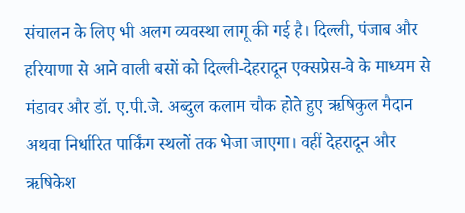संचालन के लिए भी अलग व्यवस्था लागू की गई है। दिल्ली, पंजाब और हरियाणा से आने वाली बसों को दिल्ली-देहरादून एक्सप्रेस-वे के माध्यम से मंडावर और डॉ. ए.पी.जे. अब्दुल कलाम चौक होते हुए ऋषिकुल मैदान अथवा निर्धारित पार्किंग स्थलों तक भेजा जाएगा। वहीं देहरादून और ऋषिकेश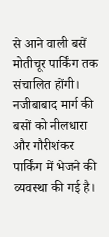से आने वाली बसें मोतीचूर पार्किंग तक संचालित होंगी। नजीबाबाद मार्ग की बसों को नीलधारा और गौरीशंकर पार्किंग में भेजने की व्यवस्था की गई है।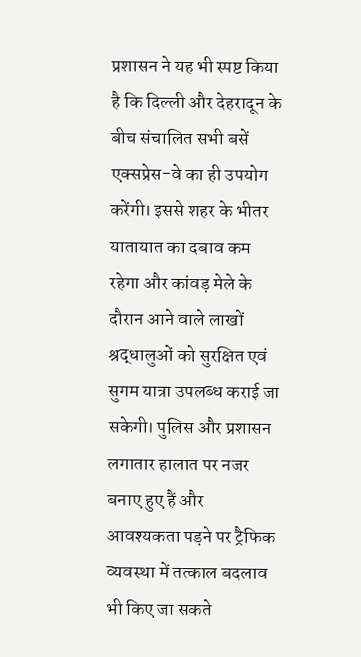प्रशासन ने यह भी स्पष्ट किया है कि दिल्ली और देहरादून के बीच संचालित सभी बसें एक्सप्रेस-वे का ही उपयोग करेंगी। इससे शहर के भीतर यातायात का दबाव कम रहेगा और कांवड़ मेले के दौरान आने वाले लाखों श्रद्धालुओं को सुरक्षित एवं सुगम यात्रा उपलब्ध कराई जा सकेगी। पुलिस और प्रशासन लगातार हालात पर नजर बनाए हुए हैं और आवश्यकता पड़ने पर ट्रैफिक व्यवस्था में तत्काल बदलाव भी किए जा सकते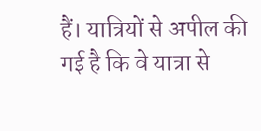हैं। यात्रियों से अपील की गई है कि वे यात्रा से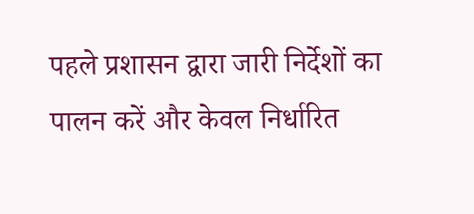पहले प्रशासन द्वारा जारी निर्देशों का पालन करें और केवल निर्धारित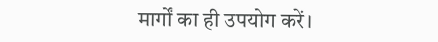मार्गों का ही उपयोग करें।